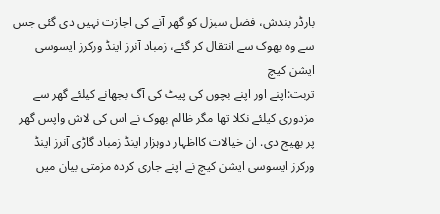بارڈر بندش، فضل سبزل کو گھر آنے کی اجازت نہیں دی گئی جس سے وہ بھوک سے انتقال کر گئے، زمباد آنرز اینڈ ورکرز ایسوسی ایشن کیچ
تربت:اپنے اور اپنے بچوں کی پیٹ کی آگ بجھانے کیلئے گھر سے مزدوری کیلئے نکلا تھا مگر ظالم بھوک نے اس کی لاش واپس گھر پر بھیج دی. ان خیالات کااظہار دوہزار اینڈ زمباد گاڑی آنرز اینڈ ورکرز ایسوسی ایشن کیچ نے اپنے جاری کردہ مزمتی بیان میں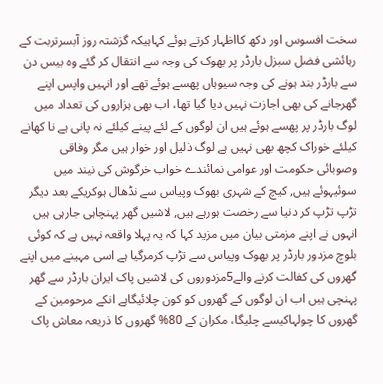سخت افسوس اور دکھ کااظہار کرتے ہوئے کہاہیکہ گزشتہ روز آبسرتربت کے رہائشی فضل سبزل بارڈر پر بھوک کی وجہ سے انتقال کر گئے وہ بیس دن سے بارڈر بند ہونے کی وجہ سیوہاں پھسے ہوئے تھے اور انہیں واپس اپنے گھرجانے کی بھی اجازت نہیں دیا گیا تھا، اب بھی ہزاروں کی تعداد میں لوگ بارڈر پر پھسے ہوئے ہیں ان لوگوں کے لئے پینے کیلئے نہ پانی ہے نا کھانے کیلئے خوراک کچھ بھی نہیں ہے لوگ ذلیل اور خوار ہیں مگر وفاقی وصوبائی حکومت اور عوامی نمائندے خواب خرگوش کی نیند میں سوئیہوئے ہیں, کیچ کے شہری بھوک وپیاس سے نڈھال ہوکریکے بعد دیگر تڑپ تڑپ کر دنیا سے رخصت ہورہے ہیں, لاشیں گھر پہنچاہی جارہی ہیں انہوں نے اپنے مزمتی بیان میں مزید کہا کہ یہ پہلا واقعہ نہیں ہے کہ کوئی بلوچ مزدور بارڈر پر بھوک وپیاس سے تڑپ کرمرگیا ہے اسی مہینے میں اپنے گھروں کی کفالت کرنے والے5مزدوروں کی لاشیں پاک ایران بارڈر سے گھر پہنچی ہیں اب ان لوگوں کے گھروں کو کون چلائیگاہے انکے مرحومین کے گھروں کا چولہاکیسے چلیگا، مکران کے 80% گھروں کا ذریعہ معاش پاک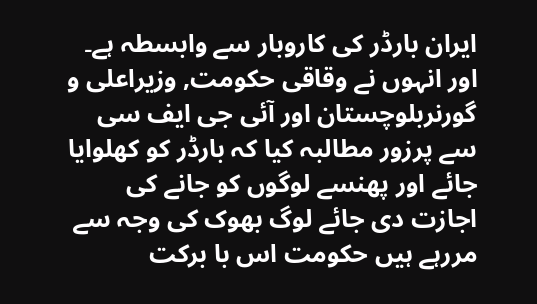ایران بارڈر کی کاروبار سے وابسطہ ہے۔ اور انہوں نے وقاقی حکومت, وزیراعلی و گورنربلوچستان اور آئی جی ایف سی سے پرزور مطالبہ کیا کہ بارڈر کو کھلوایا جائے اور پھنسے لوگوں کو جانے کی اجازت دی جائے لوگ بھوک کی وجہ سے مررہے ہیں حکومت اس با برکت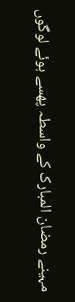مہینے رمضان المبارک کے واسطہ پھسے ہوئے لوگوں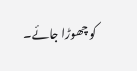کو چھوڑا جائے۔